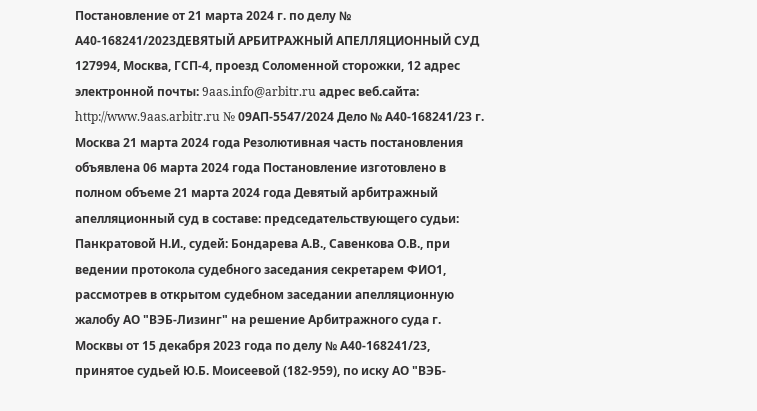Постановление от 21 марта 2024 г. по делу № А40-168241/2023ДЕВЯТЫЙ АРБИТРАЖНЫЙ АПЕЛЛЯЦИОННЫЙ СУД 127994, Москва, ГСП-4, проезд Соломенной cторожки, 12 адрес электронной почты: 9aas.info@arbitr.ru адрес веб.сайта: http://www.9aas.arbitr.ru № 09АП-5547/2024 Дело № А40-168241/23 г. Москва 21 марта 2024 года Резолютивная часть постановления объявлена 06 марта 2024 года Постановление изготовлено в полном объеме 21 марта 2024 года Девятый арбитражный апелляционный суд в составе: председательствующего судьи: Панкратовой Н.И., судей: Бондарева А.В., Савенкова О.В., при ведении протокола судебного заседания секретарем ФИО1, рассмотрев в открытом судебном заседании апелляционную жалобу АО "ВЭБ-Лизинг" на решение Арбитражного суда г. Москвы от 15 декабря 2023 года по делу № А40-168241/23, принятое судьей Ю.Б. Моисеевой (182-959), по иску АО "ВЭБ-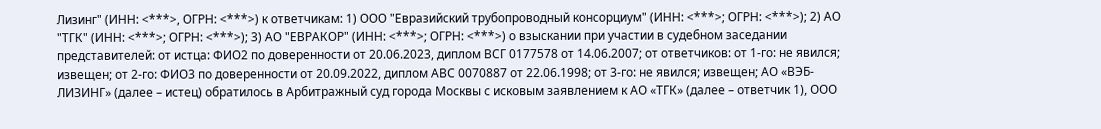Лизинг" (ИНН: <***>, ОГРН: <***>) к ответчикам: 1) ООО "Евразийский трубопроводный консорциум" (ИНН: <***>; ОГРН: <***>); 2) АО "ТГК" (ИНН: <***>; ОГРН: <***>); 3) АО "ЕВРАКОР" (ИНН: <***>; ОГРН: <***>) о взыскании при участии в судебном заседании представителей: от истца: ФИО2 по доверенности от 20.06.2023, диплом ВСГ 0177578 от 14.06.2007; от ответчиков: от 1-го: не явился; извещен; от 2-го: ФИО3 по доверенности от 20.09.2022, диплом АВС 0070887 от 22.06.1998; от 3-го: не явился; извещен; АО «ВЭБ-ЛИЗИНГ» (далее – истец) обратилось в Арбитражный суд города Москвы с исковым заявлением к АО «ТГК» (далее – ответчик 1), ООО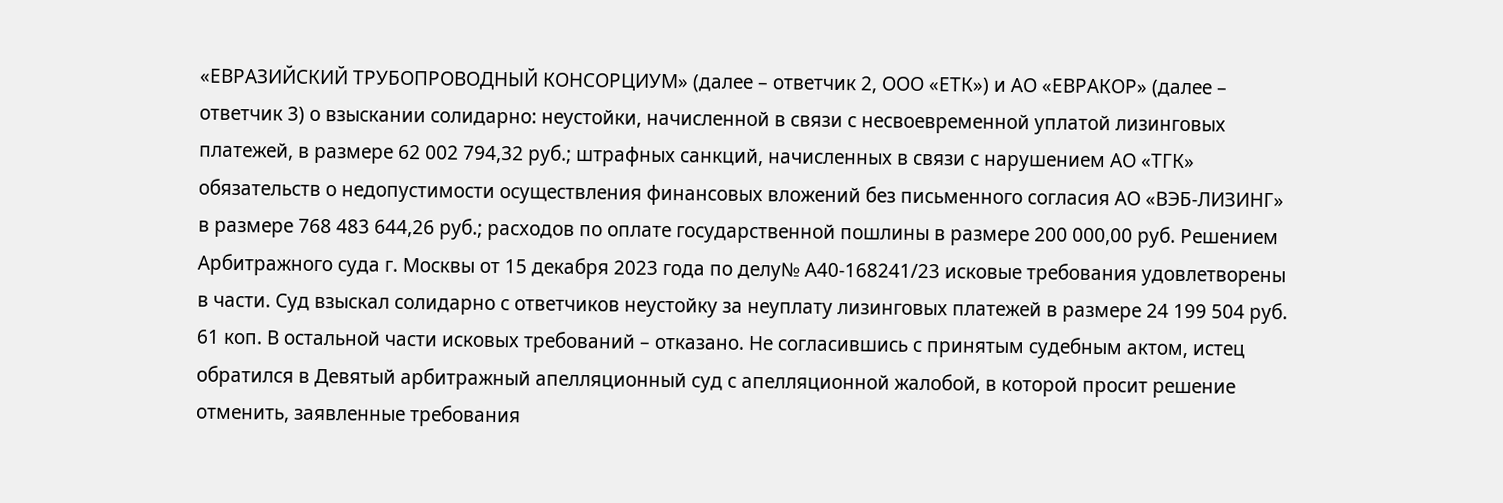«ЕВРАЗИЙСКИЙ ТРУБОПРОВОДНЫЙ КОНСОРЦИУМ» (далее – ответчик 2, ООО «ЕТК») и АО «ЕВРАКОР» (далее – ответчик 3) о взыскании солидарно: неустойки, начисленной в связи с несвоевременной уплатой лизинговых платежей, в размере 62 002 794,32 руб.; штрафных санкций, начисленных в связи с нарушением АО «ТГК» обязательств о недопустимости осуществления финансовых вложений без письменного согласия АО «ВЭБ-ЛИЗИНГ» в размере 768 483 644,26 руб.; расходов по оплате государственной пошлины в размере 200 000,00 руб. Решением Арбитражного суда г. Москвы от 15 декабря 2023 года по делу№ А40-168241/23 исковые требования удовлетворены в части. Суд взыскал солидарно с ответчиков неустойку за неуплату лизинговых платежей в размере 24 199 504 руб. 61 коп. В остальной части исковых требований – отказано. Не согласившись с принятым судебным актом, истец обратился в Девятый арбитражный апелляционный суд с апелляционной жалобой, в которой просит решение отменить, заявленные требования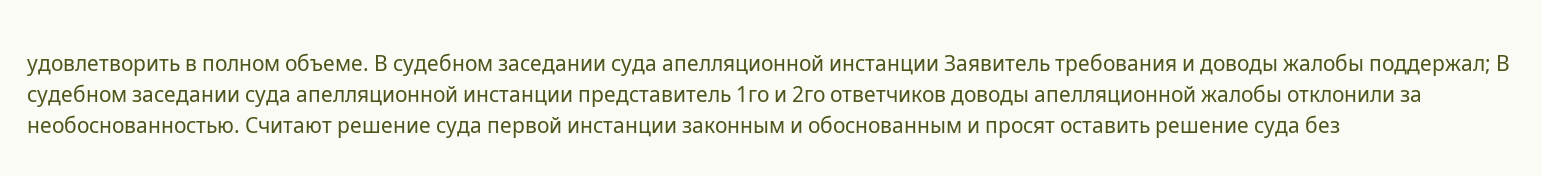удовлетворить в полном объеме. В судебном заседании суда апелляционной инстанции Заявитель требования и доводы жалобы поддержал; В судебном заседании суда апелляционной инстанции представитель 1го и 2го ответчиков доводы апелляционной жалобы отклонили за необоснованностью. Считают решение суда первой инстанции законным и обоснованным и просят оставить решение суда без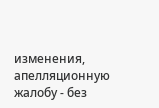изменения, апелляционную жалобу - без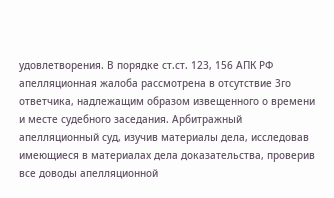удовлетворения. В порядке ст.ст. 123, 156 АПК РФ апелляционная жалоба рассмотрена в отсутствие 3го ответчика, надлежащим образом извещенного о времени и месте судебного заседания. Арбитражный апелляционный суд, изучив материалы дела, исследовав имеющиеся в материалах дела доказательства, проверив все доводы апелляционной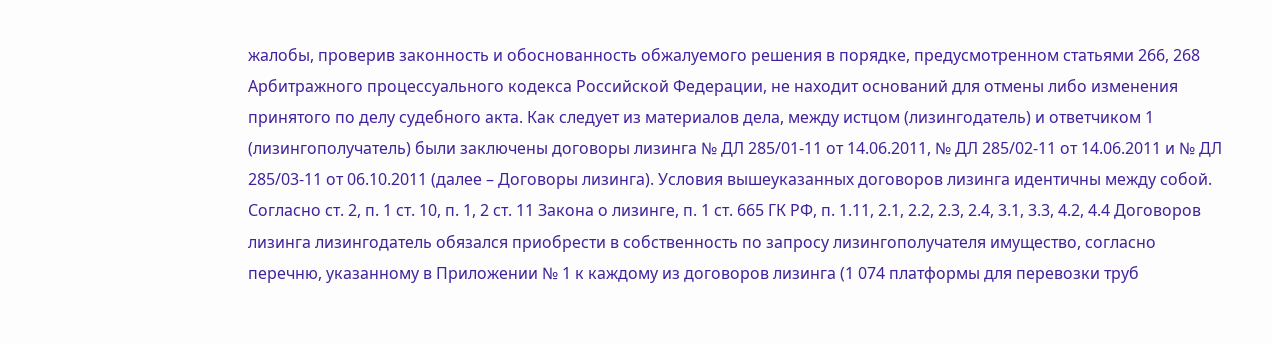жалобы, проверив законность и обоснованность обжалуемого решения в порядке, предусмотренном статьями 266, 268 Арбитражного процессуального кодекса Российской Федерации, не находит оснований для отмены либо изменения принятого по делу судебного акта. Как следует из материалов дела, между истцом (лизингодатель) и ответчиком 1 (лизингополучатель) были заключены договоры лизинга № ДЛ 285/01-11 от 14.06.2011, № ДЛ 285/02-11 от 14.06.2011 и № ДЛ 285/03-11 от 06.10.2011 (далее – Договоры лизинга). Условия вышеуказанных договоров лизинга идентичны между собой. Согласно ст. 2, п. 1 ст. 10, п. 1, 2 ст. 11 Закона о лизинге, п. 1 ст. 665 ГК РФ, п. 1.11, 2.1, 2.2, 2.3, 2.4, 3.1, 3.3, 4.2, 4.4 Договоров лизинга лизингодатель обязался приобрести в собственность по запросу лизингополучателя имущество, согласно перечню, указанному в Приложении № 1 к каждому из договоров лизинга (1 074 платформы для перевозки труб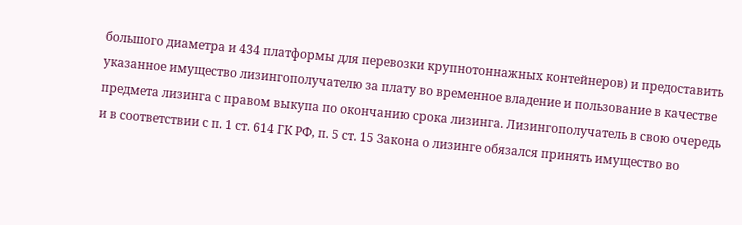большого диаметра и 434 платформы для перевозки крупнотоннажных контейнеров) и предоставить указанное имущество лизингополучателю за плату во временное владение и пользование в качестве предмета лизинга с правом выкупа по окончанию срока лизинга. Лизингополучатель в свою очередь и в соответствии с п. 1 ст. 614 ГК РФ, п. 5 ст. 15 Закона о лизинге обязался принять имущество во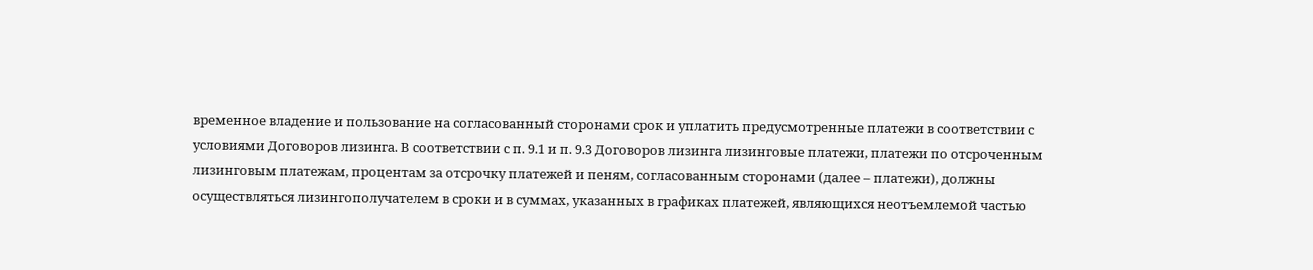временное владение и пользование на согласованный сторонами срок и уплатить предусмотренные платежи в соответствии с условиями Договоров лизинга. В соответствии с п. 9.1 и п. 9.3 Договоров лизинга лизинговые платежи, платежи по отсроченным лизинговым платежам, процентам за отсрочку платежей и пеням, согласованным сторонами (далее – платежи), должны осуществляться лизингополучателем в сроки и в суммах, указанных в графиках платежей, являющихся неотъемлемой частью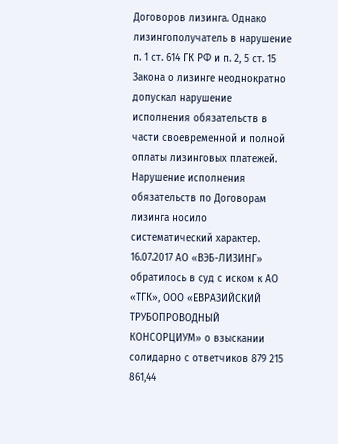Договоров лизинга. Однако лизингополучатель в нарушение п. 1 ст. 614 ГК РФ и п. 2, 5 ст. 15 Закона о лизинге неоднократно допускал нарушение исполнения обязательств в части своевременной и полной оплаты лизинговых платежей. Нарушение исполнения обязательств по Договорам лизинга носило систематический характер. 16.07.2017 АО «ВЭБ-ЛИЗИНГ» обратилось в суд с иском к АО «ТГК», ООО «ЕВРАЗИЙСКИЙ ТРУБОПРОВОДНЫЙ КОНСОРЦИУМ» о взыскании солидарно с ответчиков 879 215 861,44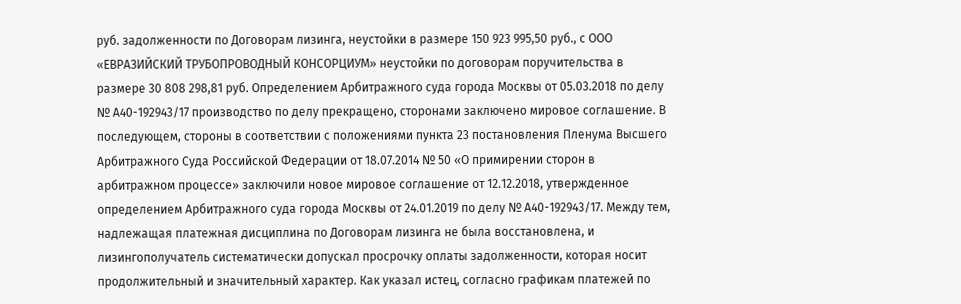руб. задолженности по Договорам лизинга, неустойки в размере 150 923 995,50 руб., с ООО «ЕВРАЗИЙСКИЙ ТРУБОПРОВОДНЫЙ КОНСОРЦИУМ» неустойки по договорам поручительства в размере 30 808 298,81 руб. Определением Арбитражного суда города Москвы от 05.03.2018 по делу № А40-192943/17 производство по делу прекращено, сторонами заключено мировое соглашение. В последующем, стороны в соответствии с положениями пункта 23 постановления Пленума Высшего Арбитражного Суда Российской Федерации от 18.07.2014 № 50 «О примирении сторон в арбитражном процессе» заключили новое мировое соглашение от 12.12.2018, утвержденное определением Арбитражного суда города Москвы от 24.01.2019 по делу № А40-192943/17. Между тем, надлежащая платежная дисциплина по Договорам лизинга не была восстановлена, и лизингополучатель систематически допускал просрочку оплаты задолженности, которая носит продолжительный и значительный характер. Как указал истец, согласно графикам платежей по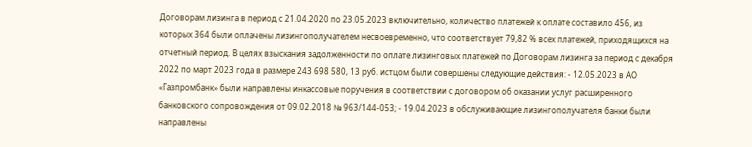Договорам лизинга в период с 21.04.2020 по 23.05.2023 включительно, количество платежей к оплате составило 456, из которых 364 были оплачены лизингополучателем несвоевременно, что соответствует 79,82 % всех платежей, приходящихся на отчетный период. В целях взыскания задолженности по оплате лизинговых платежей по Договорам лизинга за период с декабря 2022 по март 2023 года в размере 243 698 580, 13 руб. истцом были совершены следующие действия: - 12.05.2023 в АО «Газпромбанк» были направлены инкассовые поручения в соответствии с договором об оказании услуг расширенного банковского сопровождения от 09.02.2018 № 963/144-053; - 19.04.2023 в обслуживающие лизингополучателя банки были направлены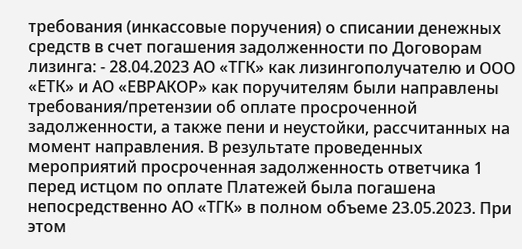требования (инкассовые поручения) о списании денежных средств в счет погашения задолженности по Договорам лизинга: - 28.04.2023 АО «ТГК» как лизингополучателю и ООО «ЕТК» и АО «ЕВРАКОР» как поручителям были направлены требования/претензии об оплате просроченной задолженности, а также пени и неустойки, рассчитанных на момент направления. В результате проведенных мероприятий просроченная задолженность ответчика 1 перед истцом по оплате Платежей была погашена непосредственно АО «ТГК» в полном объеме 23.05.2023. При этом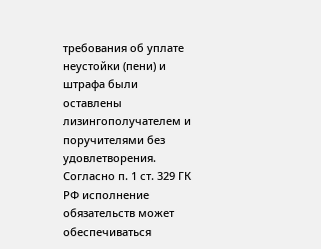требования об уплате неустойки (пени) и штрафа были оставлены лизингополучателем и поручителями без удовлетворения. Согласно п. 1 ст. 329 ГК РФ исполнение обязательств может обеспечиваться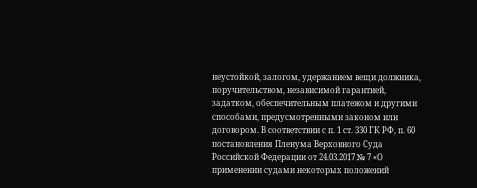неустойкой, залогом, удержанием вещи должника, поручительством, независимой гарантией, задатком, обеспечительным платежом и другими способами, предусмотренными законом или договором. В соответствии с п. 1 ст. 330 ГК РФ, п. 60 постановления Пленума Верховного Суда Российской Федерации от 24.03.2017 № 7 «О применении судами некоторых положений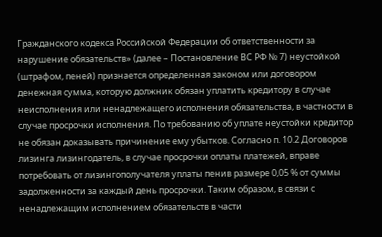Гражданского кодекса Российской Федерации об ответственности за нарушение обязательств» (далее – Постановление ВС РФ № 7) неустойкой (штрафом, пеней) признается определенная законом или договором денежная сумма, которую должник обязан уплатить кредитору в случае неисполнения или ненадлежащего исполнения обязательства, в частности в случае просрочки исполнения. По требованию об уплате неустойки кредитор не обязан доказывать причинение ему убытков. Согласно п. 10.2 Договоров лизинга лизингодатель, в случае просрочки оплаты платежей, вправе потребовать от лизингополучателя уплаты пенив размере 0,05 % от суммы задолженности за каждый день просрочки. Таким образом, в связи с ненадлежащим исполнением обязательств в части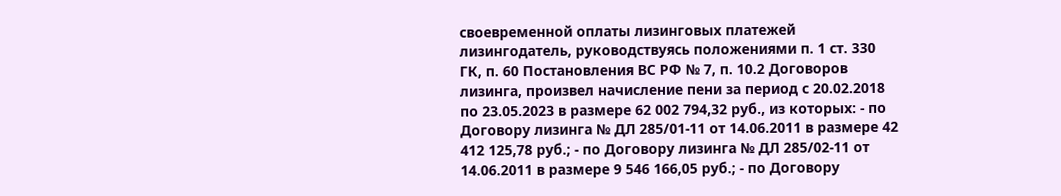своевременной оплаты лизинговых платежей лизингодатель, руководствуясь положениями п. 1 ст. 330 ГК, п. 60 Постановления ВС РФ № 7, п. 10.2 Договоров лизинга, произвел начисление пени за период с 20.02.2018 по 23.05.2023 в размере 62 002 794,32 руб., из которых: - по Договору лизинга № ДЛ 285/01-11 от 14.06.2011 в размере 42 412 125,78 руб.; - по Договору лизинга № ДЛ 285/02-11 от 14.06.2011 в размере 9 546 166,05 руб.; - по Договору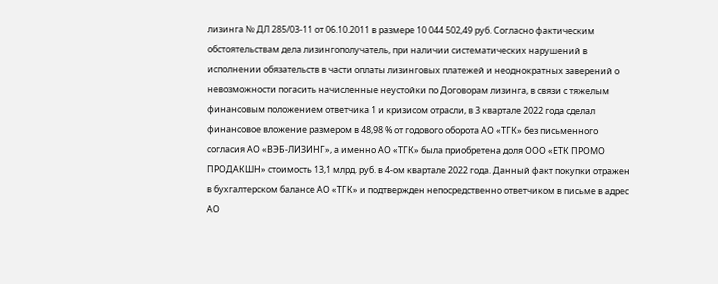лизинга № ДЛ 285/03-11 от 06.10.2011 в размере 10 044 502,49 руб. Согласно фактическим обстоятельствам дела лизингополучатель, при наличии систематических нарушений в исполнении обязательств в части оплаты лизинговых платежей и неоднократных заверений о невозможности погасить начисленные неустойки по Договорам лизинга, в связи с тяжелым финансовым положением ответчика 1 и кризисом отрасли, в 3 квартале 2022 года сделал финансовое вложение размером в 48,98 % от годового оборота АО «ТГК» без письменного согласия АО «ВЭБ-ЛИЗИНГ», а именно АО «ТГК» была приобретена доля ООО «ЕТК ПРОМО ПРОДАКШН» стоимость 13,1 млрд. руб. в 4-ом квартале 2022 года. Данный факт покупки отражен в бухгалтерском балансе АО «ТГК» и подтвержден непосредственно ответчиком в письме в адрес АО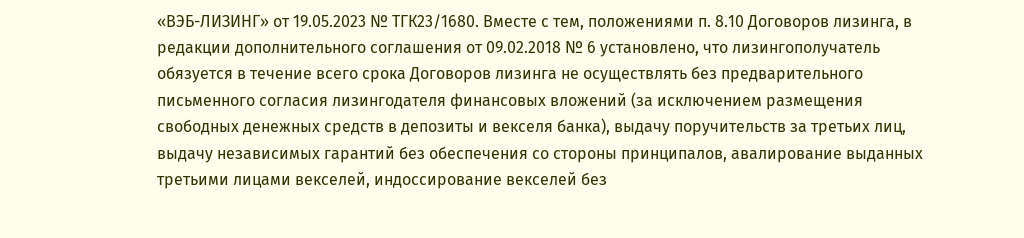«ВЭБ-ЛИЗИНГ» от 19.05.2023 № ТГК23/1680. Вместе с тем, положениями п. 8.10 Договоров лизинга, в редакции дополнительного соглашения от 09.02.2018 № 6 установлено, что лизингополучатель обязуется в течение всего срока Договоров лизинга не осуществлять без предварительного письменного согласия лизингодателя финансовых вложений (за исключением размещения свободных денежных средств в депозиты и векселя банка), выдачу поручительств за третьих лиц, выдачу независимых гарантий без обеспечения со стороны принципалов, авалирование выданных третьими лицами векселей, индоссирование векселей без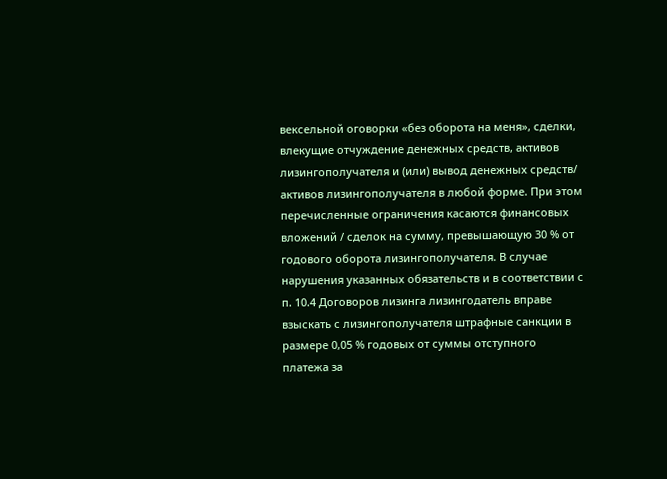вексельной оговорки «без оборота на меня», сделки, влекущие отчуждение денежных средств, активов лизингополучателя и (или) вывод денежных средств/ активов лизингополучателя в любой форме. При этом перечисленные ограничения касаются финансовых вложений / сделок на сумму, превышающую 30 % от годового оборота лизингополучателя. В случае нарушения указанных обязательств и в соответствии с п. 10.4 Договоров лизинга лизингодатель вправе взыскать с лизингополучателя штрафные санкции в размере 0,05 % годовых от суммы отступного платежа за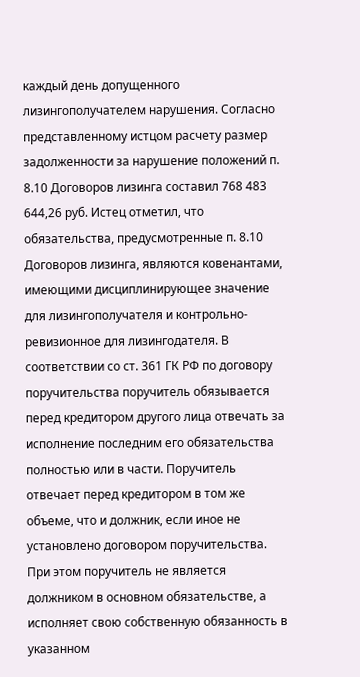каждый день допущенного лизингополучателем нарушения. Согласно представленному истцом расчету размер задолженности за нарушение положений п. 8.10 Договоров лизинга составил 768 483 644,26 руб. Истец отметил, что обязательства, предусмотренные п. 8.10 Договоров лизинга, являются ковенантами, имеющими дисциплинирующее значение для лизингополучателя и контрольно-ревизионное для лизингодателя. В соответствии со ст. 361 ГК РФ по договору поручительства поручитель обязывается перед кредитором другого лица отвечать за исполнение последним его обязательства полностью или в части. Поручитель отвечает перед кредитором в том же объеме, что и должник, если иное не установлено договором поручительства. При этом поручитель не является должником в основном обязательстве, а исполняет свою собственную обязанность в указанном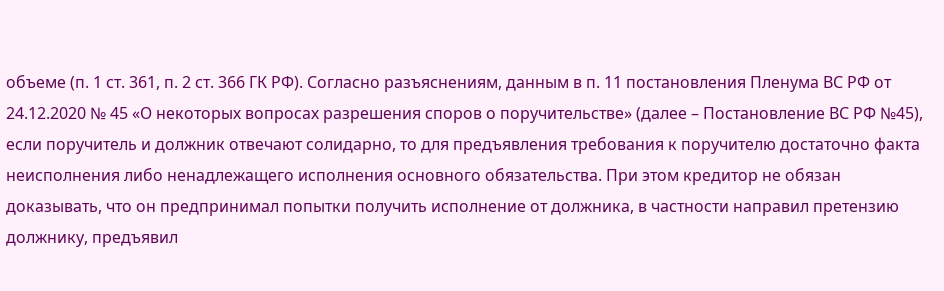объеме (п. 1 ст. 361, п. 2 ст. 366 ГК РФ). Согласно разъяснениям, данным в п. 11 постановления Пленума ВС РФ от 24.12.2020 № 45 «О некоторых вопросах разрешения споров о поручительстве» (далее – Постановление ВС РФ №45), если поручитель и должник отвечают солидарно, то для предъявления требования к поручителю достаточно факта неисполнения либо ненадлежащего исполнения основного обязательства. При этом кредитор не обязан доказывать, что он предпринимал попытки получить исполнение от должника, в частности направил претензию должнику, предъявил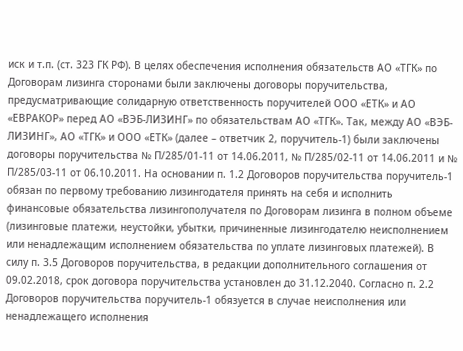иск и т.п. (ст. 323 ГК РФ). В целях обеспечения исполнения обязательств АО «ТГК» по Договорам лизинга сторонами были заключены договоры поручительства, предусматривающие солидарную ответственность поручителей ООО «ЕТК» и АО «ЕВРАКОР» перед АО «ВЭБ-ЛИЗИНГ» по обязательствам АО «ТГК». Так, между АО «ВЭБ-ЛИЗИНГ», АО «ТГК» и ООО «ЕТК» (далее – ответчик 2, поручитель-1) были заключены договоры поручительства № П/285/01-11 от 14.06.2011, № П/285/02-11 от 14.06.2011 и № П/285/03-11 от 06.10.2011. На основании п. 1.2 Договоров поручительства поручитель-1 обязан по первому требованию лизингодателя принять на себя и исполнить финансовые обязательства лизингополучателя по Договорам лизинга в полном объеме (лизинговые платежи, неустойки, убытки, причиненные лизингодателю неисполнением или ненадлежащим исполнением обязательства по уплате лизинговых платежей). В силу п. 3.5 Договоров поручительства, в редакции дополнительного соглашения от 09.02.2018, срок договора поручительства установлен до 31.12.2040. Согласно п. 2.2 Договоров поручительства поручитель-1 обязуется в случае неисполнения или ненадлежащего исполнения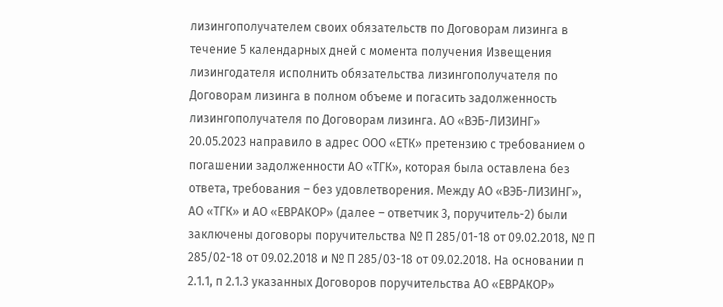лизингополучателем своих обязательств по Договорам лизинга в течение 5 календарных дней с момента получения Извещения лизингодателя исполнить обязательства лизингополучателя по Договорам лизинга в полном объеме и погасить задолженность лизингополучателя по Договорам лизинга. АО «ВЭБ-ЛИЗИНГ» 20.05.2023 направило в адрес ООО «ЕТК» претензию с требованием о погашении задолженности АО «ТГК», которая была оставлена без ответа, требования – без удовлетворения. Между АО «ВЭБ-ЛИЗИНГ», АО «ТГК» и АО «ЕВРАКОР» (далее – ответчик 3, поручитель-2) были заключены договоры поручительства № П 285/01-18 от 09.02.2018, № П 285/02-18 от 09.02.2018 и № П 285/03-18 от 09.02.2018. На основании п 2.1.1, п 2.1.3 указанных Договоров поручительства АО «ЕВРАКОР»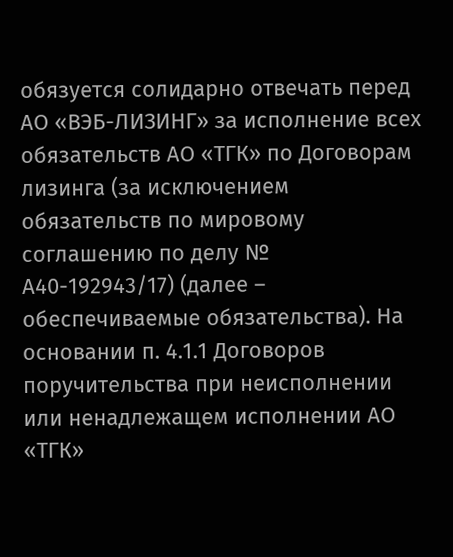обязуется солидарно отвечать перед АО «ВЭБ-ЛИЗИНГ» за исполнение всех обязательств АО «ТГК» по Договорам лизинга (за исключением обязательств по мировому соглашению по делу № А40-192943/17) (далее – обеспечиваемые обязательства). На основании п. 4.1.1 Договоров поручительства при неисполнении или ненадлежащем исполнении АО «ТГК»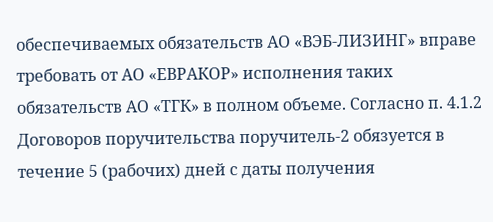обеспечиваемых обязательств АО «ВЭБ-ЛИЗИНГ» вправе требовать от АО «ЕВРАКОР» исполнения таких обязательств АО «ТГК» в полном объеме. Согласно п. 4.1.2 Договоров поручительства поручитель-2 обязуется в течение 5 (рабочих) дней с даты получения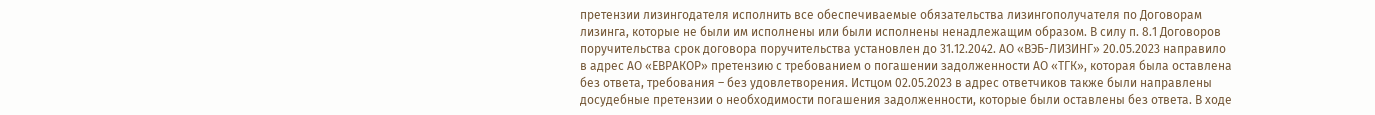претензии лизингодателя исполнить все обеспечиваемые обязательства лизингополучателя по Договорам лизинга, которые не были им исполнены или были исполнены ненадлежащим образом. В силу п. 8.1 Договоров поручительства срок договора поручительства установлен до 31.12.2042. АО «ВЭБ-ЛИЗИНГ» 20.05.2023 направило в адрес АО «ЕВРАКОР» претензию с требованием о погашении задолженности АО «ТГК», которая была оставлена без ответа, требования – без удовлетворения. Истцом 02.05.2023 в адрес ответчиков также были направлены досудебные претензии о необходимости погашения задолженности, которые были оставлены без ответа. В ходе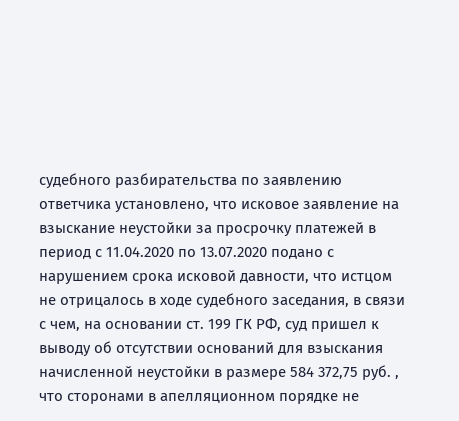судебного разбирательства по заявлению ответчика установлено, что исковое заявление на взыскание неустойки за просрочку платежей в период с 11.04.2020 по 13.07.2020 подано с нарушением срока исковой давности, что истцом не отрицалось в ходе судебного заседания, в связи с чем, на основании ст. 199 ГК РФ, суд пришел к выводу об отсутствии оснований для взыскания начисленной неустойки в размере 584 372,75 руб. , что сторонами в апелляционном порядке не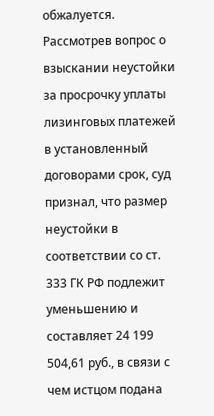обжалуется. Рассмотрев вопрос о взыскании неустойки за просрочку уплаты лизинговых платежей в установленный договорами срок, суд признал, что размер неустойки в соответствии со ст. 333 ГК РФ подлежит уменьшению и составляет 24 199 504,61 руб., в связи с чем истцом подана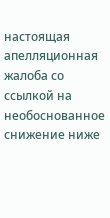настоящая апелляционная жалоба со ссылкой на необоснованное снижение ниже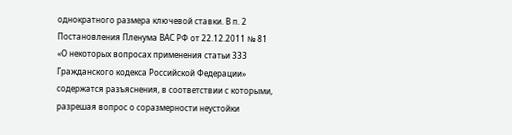однократного размера ключевой ставки. В п. 2 Постановления Пленума ВАС РФ от 22.12.2011 № 81 «О некоторых вопросах применения статьи 333 Гражданского кодекса Российской Федерации» содержатся разъяснения, в соответствии с которыми, разрешая вопрос о соразмерности неустойки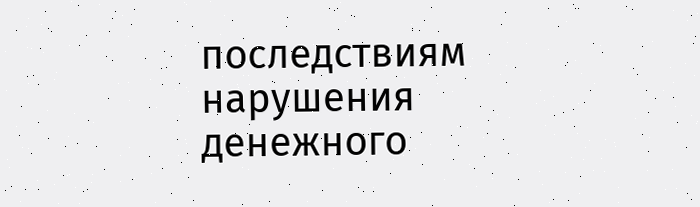последствиям нарушения денежного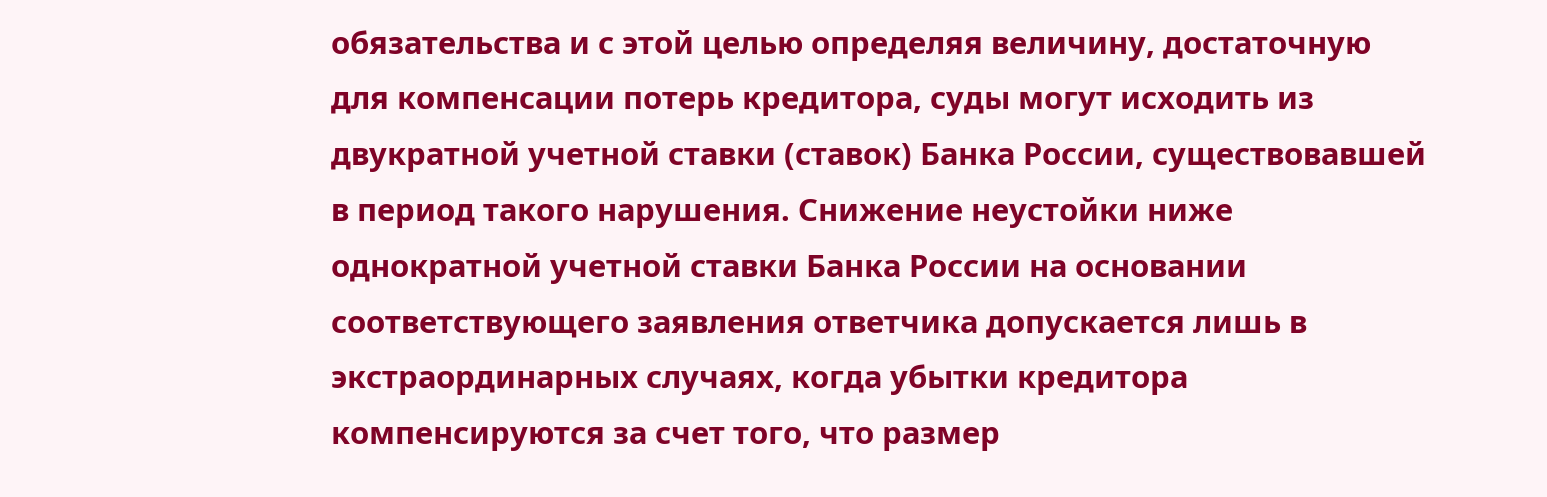обязательства и с этой целью определяя величину, достаточную для компенсации потерь кредитора, суды могут исходить из двукратной учетной ставки (ставок) Банка России, существовавшей в период такого нарушения. Снижение неустойки ниже однократной учетной ставки Банка России на основании соответствующего заявления ответчика допускается лишь в экстраординарных случаях, когда убытки кредитора компенсируются за счет того, что размер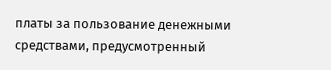платы за пользование денежными средствами, предусмотренный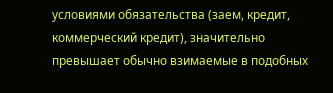условиями обязательства (заем, кредит, коммерческий кредит), значительно превышает обычно взимаемые в подобных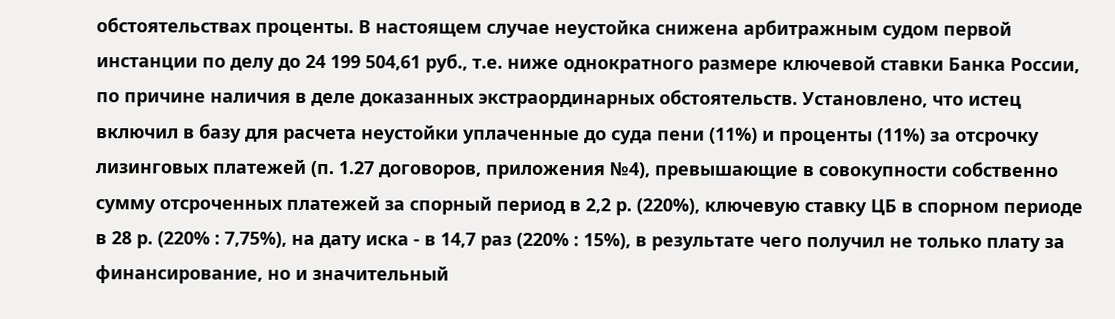обстоятельствах проценты. В настоящем случае неустойка снижена арбитражным судом первой инстанции по делу до 24 199 504,61 руб., т.е. ниже однократного размере ключевой ставки Банка России, по причине наличия в деле доказанных экстраординарных обстоятельств. Установлено, что истец включил в базу для расчета неустойки уплаченные до суда пени (11%) и проценты (11%) за отсрочку лизинговых платежей (п. 1.27 договоров, приложения №4), превышающие в совокупности собственно сумму отсроченных платежей за спорный период в 2,2 р. (220%), ключевую ставку ЦБ в спорном периоде в 28 р. (220% : 7,75%), на дату иска - в 14,7 раз (220% : 15%), в результате чего получил не только плату за финансирование, но и значительный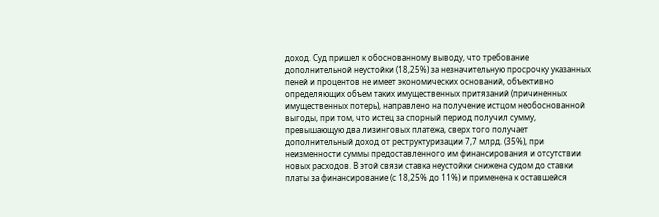доход. Суд пришел к обоснованному выводу, что требование дополнительной неустойки (18,25%) за незначительную просрочку указанных пеней и процентов не имеет экономических оснований, объективно определяющих объем таких имущественных притязаний (причиненных имущественных потерь), направлено на получение истцом необоснованной выгоды, при том, что истец за спорный период получил сумму, превышающую два лизинговых платежа, сверх того получает дополнительный доход от реструктуризации 7,7 млрд. (35%), при неизменности суммы предоставленного им финансирования и отсутствии новых расходов. В этой связи ставка неустойки снижена судом до ставки платы за финансирование (с 18,25% до 11%) и применена к оставшейся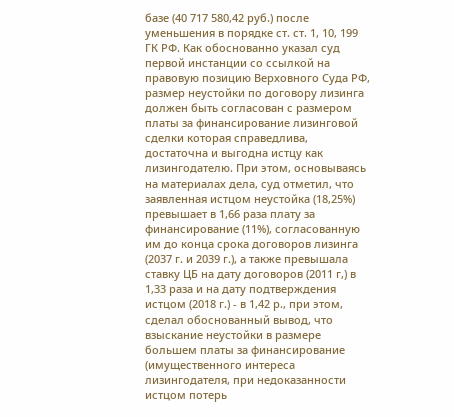базе (40 717 580,42 руб.) после уменьшения в порядке ст. ст. 1, 10, 199 ГК РФ. Как обоснованно указал суд первой инстанции со ссылкой на правовую позицию Верховного Суда РФ, размер неустойки по договору лизинга должен быть согласован с размером платы за финансирование лизинговой сделки которая справедлива, достаточна и выгодна истцу как лизингодателю. При этом, основываясь на материалах дела, суд отметил, что заявленная истцом неустойка (18,25%) превышает в 1,66 раза плату за финансирование (11%), согласованную им до конца срока договоров лизинга (2037 г. и 2039 г.), а также превышала ставку ЦБ на дату договоров (2011 г,) в 1,33 раза и на дату подтверждения истцом (2018 г.) - в 1,42 р., при этом, сделал обоснованный вывод, что взыскание неустойки в размере большем платы за финансирование (имущественного интереса лизингодателя, при недоказанности истцом потерь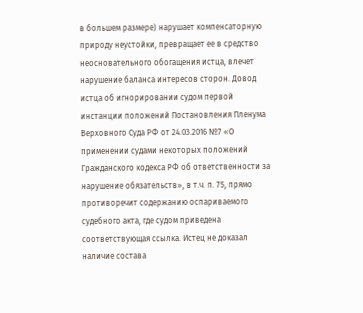в большем размере) нарушает компенсаторную природу неустойки, превращает ее в средство неосновательного обогащения истца, влечет нарушение баланса интересов сторон. Довод истца об игнорировании судом первой инстанции положений Постановления Пленума Верховного Суда РФ от 24.03.2016 №7 «О применении судами некоторых положений Гражданского кодекса РФ об ответственности за нарушение обязательств», в т.ч. п. 75, прямо противоречит содержанию оспариваемого судебного акта, где судом приведена соответствующая ссылка. Истец не доказал наличие состава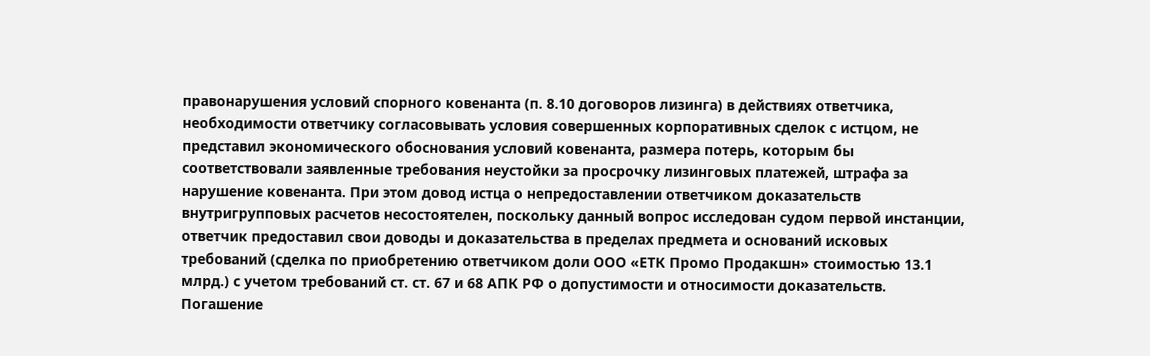правонарушения условий спорного ковенанта (п. 8.10 договоров лизинга) в действиях ответчика, необходимости ответчику согласовывать условия совершенных корпоративных сделок с истцом, не представил экономического обоснования условий ковенанта, размера потерь, которым бы соответствовали заявленные требования неустойки за просрочку лизинговых платежей, штрафа за нарушение ковенанта. При этом довод истца о непредоставлении ответчиком доказательств внутригрупповых расчетов несостоятелен, поскольку данный вопрос исследован судом первой инстанции, ответчик предоставил свои доводы и доказательства в пределах предмета и оснований исковых требований (сделка по приобретению ответчиком доли ООО «ЕТК Промо Продакшн» стоимостью 13.1 млрд.) с учетом требований ст. ст. 67 и 68 АПК РФ о допустимости и относимости доказательств. Погашение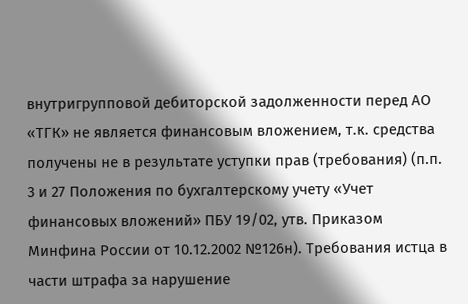внутригрупповой дебиторской задолженности перед АО «ТГК» не является финансовым вложением, т.к. средства получены не в результате уступки прав (требования) (п.п. 3 и 27 Положения по бухгалтерскому учету «Учет финансовых вложений» ПБУ 19/02, утв. Приказом Минфина России от 10.12.2002 №126н). Требования истца в части штрафа за нарушение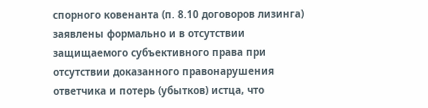спорного ковенанта (п. 8.10 договоров лизинга) заявлены формально и в отсутствии защищаемого субъективного права при отсутствии доказанного правонарушения ответчика и потерь (убытков) истца, что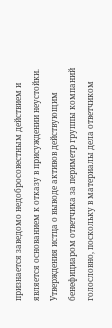признается заведомо недобросовестным действием и является основанием к отказу в присуждении неустойки. Утверждения истца о выводе активов действующим бенефициаром ответчика за периметр группы компаний голословно, поскольку в материалы дела ответчиком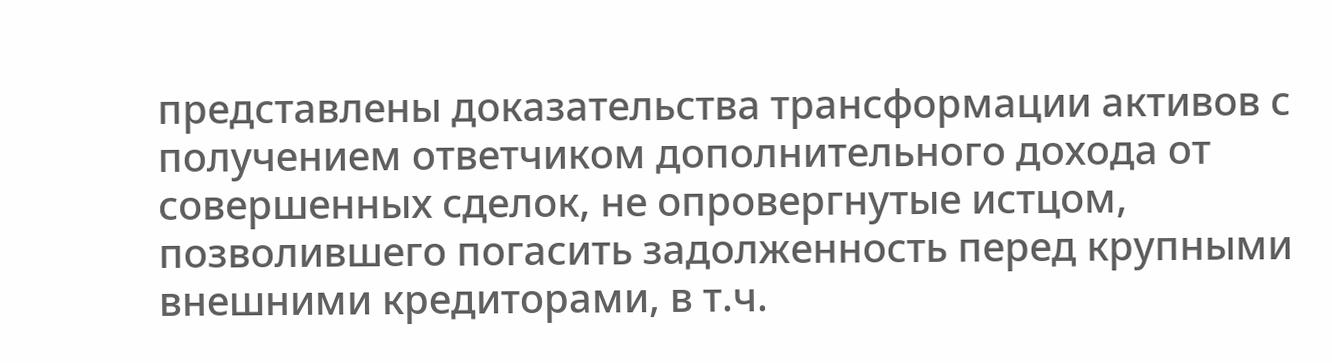представлены доказательства трансформации активов с получением ответчиком дополнительного дохода от совершенных сделок, не опровергнутые истцом, позволившего погасить задолженность перед крупными внешними кредиторами, в т.ч.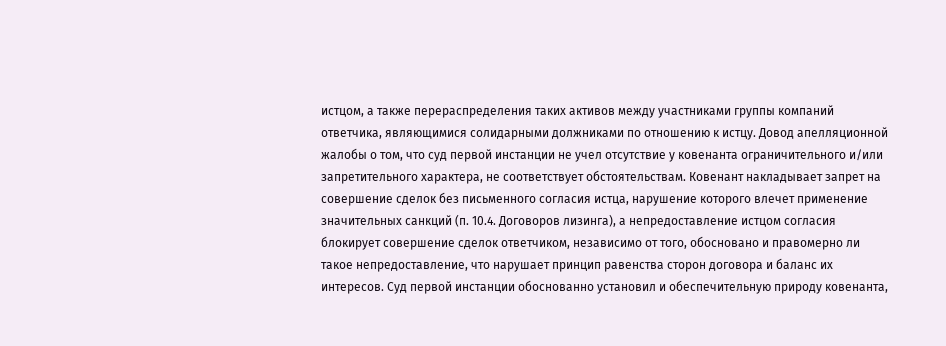истцом, а также перераспределения таких активов между участниками группы компаний ответчика, являющимися солидарными должниками по отношению к истцу. Довод апелляционной жалобы о том, что суд первой инстанции не учел отсутствие у ковенанта ограничительного и/или запретительного характера, не соответствует обстоятельствам. Ковенант накладывает запрет на совершение сделок без письменного согласия истца, нарушение которого влечет применение значительных санкций (п. 10.4. Договоров лизинга), а непредоставление истцом согласия блокирует совершение сделок ответчиком, независимо от того, обосновано и правомерно ли такое непредоставление, что нарушает принцип равенства сторон договора и баланс их интересов. Суд первой инстанции обоснованно установил и обеспечительную природу ковенанта,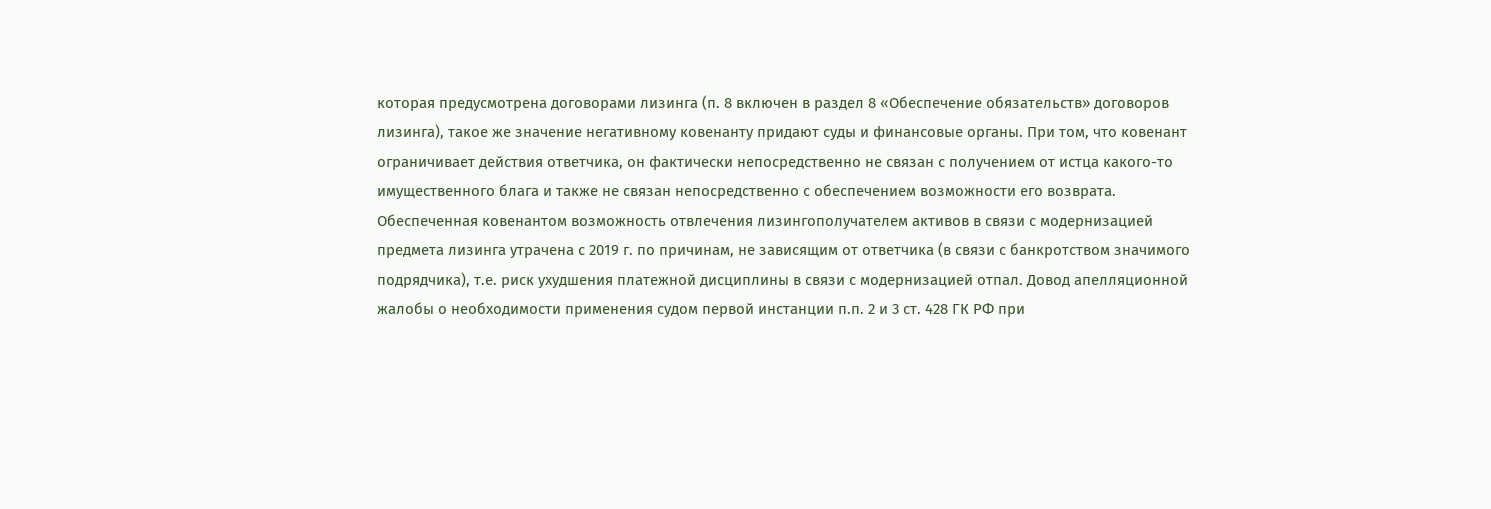которая предусмотрена договорами лизинга (п. 8 включен в раздел 8 «Обеспечение обязательств» договоров лизинга), такое же значение негативному ковенанту придают суды и финансовые органы. При том, что ковенант ограничивает действия ответчика, он фактически непосредственно не связан с получением от истца какого-то имущественного блага и также не связан непосредственно с обеспечением возможности его возврата. Обеспеченная ковенантом возможность отвлечения лизингополучателем активов в связи с модернизацией предмета лизинга утрачена с 2019 г. по причинам, не зависящим от ответчика (в связи с банкротством значимого подрядчика), т.е. риск ухудшения платежной дисциплины в связи с модернизацией отпал. Довод апелляционной жалобы о необходимости применения судом первой инстанции п.п. 2 и 3 ст. 428 ГК РФ при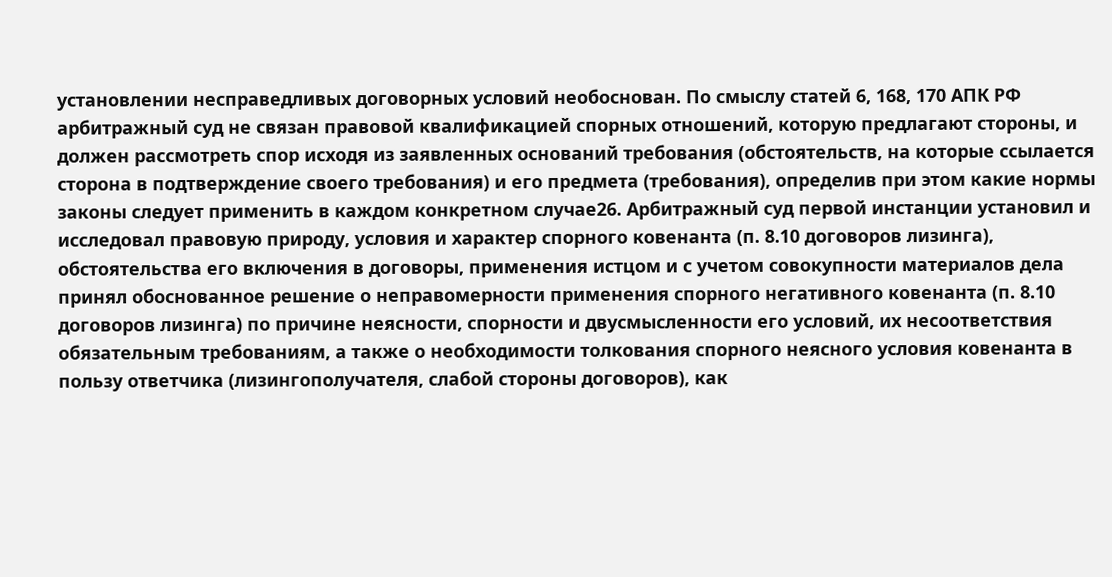установлении несправедливых договорных условий необоснован. По смыслу статей 6, 168, 170 АПК РФ арбитражный суд не связан правовой квалификацией спорных отношений, которую предлагают стороны, и должен рассмотреть спор исходя из заявленных оснований требования (обстоятельств, на которые ссылается сторона в подтверждение своего требования) и его предмета (требования), определив при этом какие нормы законы следует применить в каждом конкретном случае26. Арбитражный суд первой инстанции установил и исследовал правовую природу, условия и характер спорного ковенанта (п. 8.10 договоров лизинга), обстоятельства его включения в договоры, применения истцом и с учетом совокупности материалов дела принял обоснованное решение о неправомерности применения спорного негативного ковенанта (п. 8.10 договоров лизинга) по причине неясности, спорности и двусмысленности его условий, их несоответствия обязательным требованиям, а также о необходимости толкования спорного неясного условия ковенанта в пользу ответчика (лизингополучателя, слабой стороны договоров), как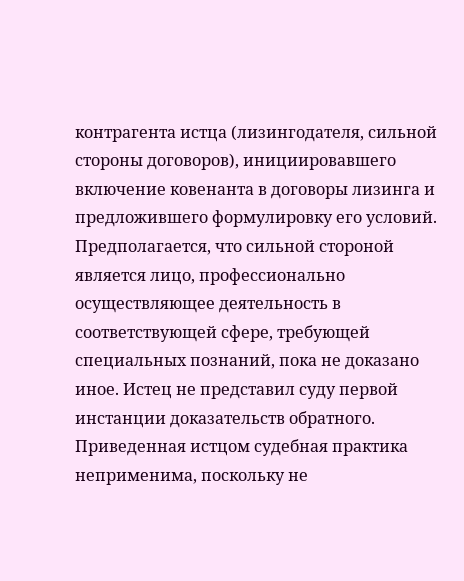контрагента истца (лизингодателя, сильной стороны договоров), инициировавшего включение ковенанта в договоры лизинга и предложившего формулировку его условий. Предполагается, что сильной стороной является лицо, профессионально осуществляющее деятельность в соответствующей сфере, требующей специальных познаний, пока не доказано иное. Истец не представил суду первой инстанции доказательств обратного. Приведенная истцом судебная практика неприменима, поскольку не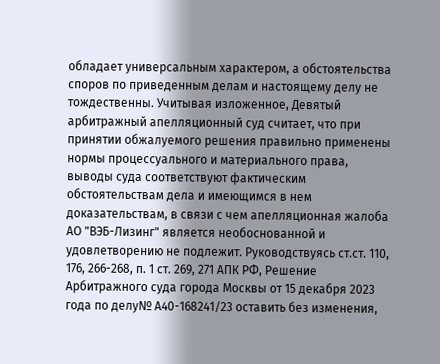обладает универсальным характером, а обстоятельства споров по приведенным делам и настоящему делу не тождественны. Учитывая изложенное, Девятый арбитражный апелляционный суд считает, что при принятии обжалуемого решения правильно применены нормы процессуального и материального права, выводы суда соответствуют фактическим обстоятельствам дела и имеющимся в нем доказательствам, в связи с чем апелляционная жалоба АО "ВЭБ-Лизинг" является необоснованной и удовлетворению не подлежит. Руководствуясь ст.ст. 110, 176, 266-268, п. 1 ст. 269, 271 АПК РФ, Решение Арбитражного суда города Москвы от 15 декабря 2023 года по делу№ А40-168241/23 оставить без изменения,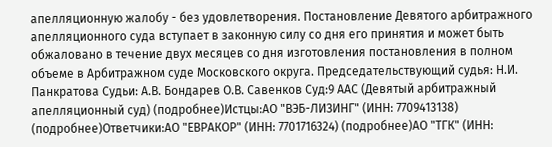апелляционную жалобу - без удовлетворения. Постановление Девятого арбитражного апелляционного суда вступает в законную силу со дня его принятия и может быть обжаловано в течение двух месяцев со дня изготовления постановления в полном объеме в Арбитражном суде Московского округа. Председательствующий судья: Н.И. Панкратова Судьи: А.В. Бондарев О.В. Савенков Суд:9 ААС (Девятый арбитражный апелляционный суд) (подробнее)Истцы:АО "ВЭБ-ЛИЗИНГ" (ИНН: 7709413138) (подробнее)Ответчики:АО "ЕВРАКОР" (ИНН: 7701716324) (подробнее)АО "ТГК" (ИНН: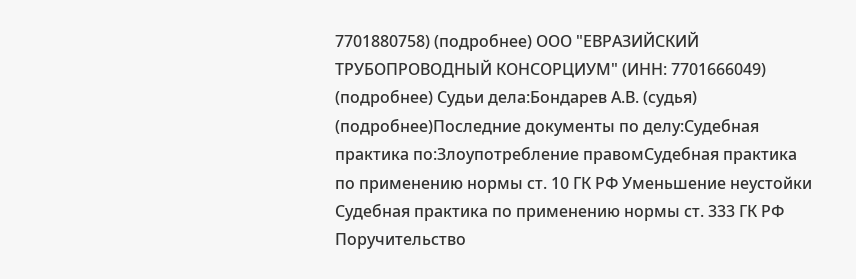7701880758) (подробнее) ООО "ЕВРАЗИЙСКИЙ ТРУБОПРОВОДНЫЙ КОНСОРЦИУМ" (ИНН: 7701666049) (подробнее) Судьи дела:Бондарев А.В. (судья) (подробнее)Последние документы по делу:Судебная практика по:Злоупотребление правомСудебная практика по применению нормы ст. 10 ГК РФ Уменьшение неустойки Судебная практика по применению нормы ст. 333 ГК РФ Поручительство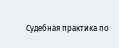Судебная практика по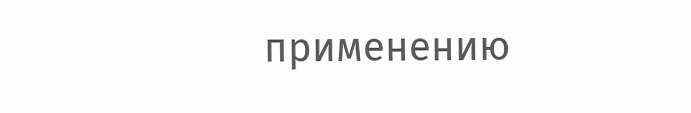применению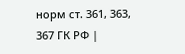норм ст. 361, 363, 367 ГК РФ |